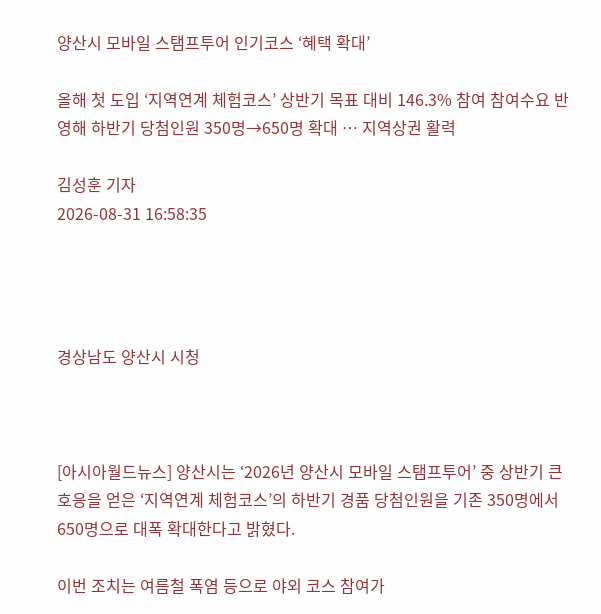양산시 모바일 스탬프투어 인기코스 ‘혜택 확대’

올해 첫 도입 ‘지역연계 체험코스’ 상반기 목표 대비 146.3% 참여 참여수요 반영해 하반기 당첨인원 350명→650명 확대 … 지역상권 활력

김성훈 기자
2026-08-31 16:58:35




경상남도 양산시 시청



[아시아월드뉴스] 양산시는 ‘2026년 양산시 모바일 스탬프투어’ 중 상반기 큰 호응을 얻은 ‘지역연계 체험코스’의 하반기 경품 당첨인원을 기존 350명에서 650명으로 대폭 확대한다고 밝혔다.

이번 조치는 여름철 폭염 등으로 야외 코스 참여가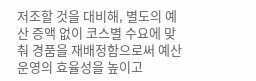저조할 것을 대비해, 별도의 예산 증액 없이 코스별 수요에 맞춰 경품을 재배정함으로써 예산 운영의 효율성을 높이고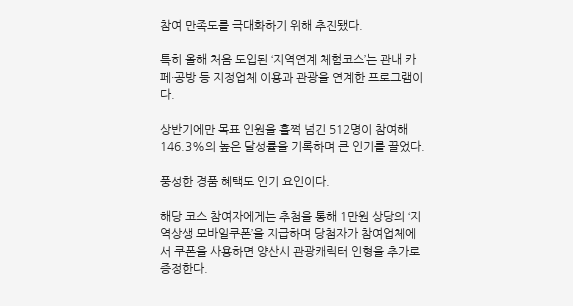참여 만족도를 극대화하기 위해 추진됐다.

특히 올해 처음 도입된 ‘지역연계 체험코스’는 관내 카페·공방 등 지정업체 이용과 관광을 연계한 프로그램이다.

상반기에만 목표 인원을 훌쩍 넘긴 512명이 참여해 146.3%의 높은 달성률을 기록하며 큰 인기를 끌었다.

풍성한 경품 혜택도 인기 요인이다.

해당 코스 참여자에게는 추첨을 통해 1만원 상당의 ‘지역상생 모바일쿠폰’을 지급하며 당첨자가 참여업체에서 쿠폰을 사용하면 양산시 관광캐릭터 인형을 추가로 증정한다.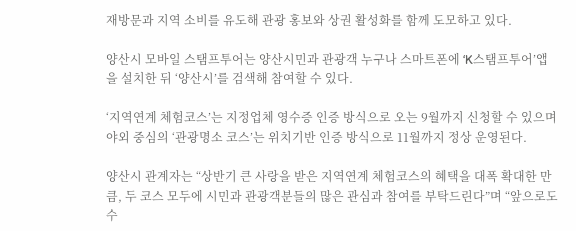재방문과 지역 소비를 유도해 관광 홍보와 상권 활성화를 함께 도모하고 있다.

양산시 모바일 스탬프투어는 양산시민과 관광객 누구나 스마트폰에 ‘K스탬프투어’앱을 설치한 뒤 ‘양산시’를 검색해 참여할 수 있다.

‘지역연계 체험코스’는 지정업체 영수증 인증 방식으로 오는 9월까지 신청할 수 있으며 야외 중심의 ‘관광명소 코스’는 위치기반 인증 방식으로 11월까지 정상 운영된다.

양산시 관계자는 “상반기 큰 사랑을 받은 지역연계 체험코스의 혜택을 대폭 확대한 만큼, 두 코스 모두에 시민과 관광객분들의 많은 관심과 참여를 부탁드린다”며 “앞으로도 수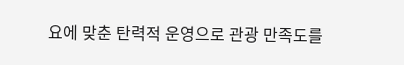요에 맞춘 탄력적 운영으로 관광 만족도를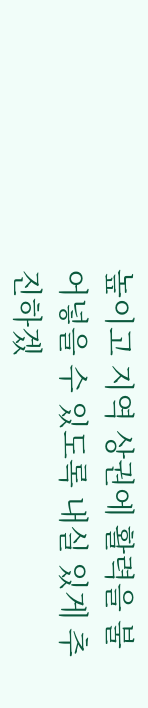높이고 지역 상권에 활력을 불어넣을 수 있도록 내실 있게 추진하겠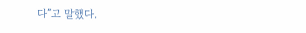다”고 말했다.